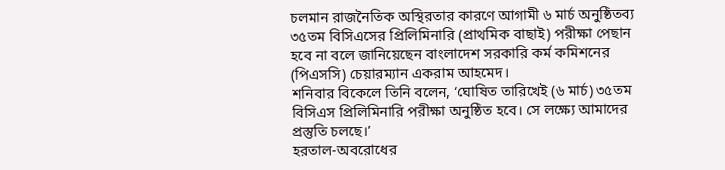চলমান রাজনৈতিক অস্থিরতার কারণে আগামী ৬ মার্চ অনুষ্ঠিতব্য ৩৫তম বিসিএসের প্রিলিমিনারি (প্রাথমিক বাছাই) পরীক্ষা পেছান হবে না বলে জানিয়েছেন বাংলাদেশ সরকারি কর্ম কমিশনের (পিএসসি) চেয়ারম্যান একরাম আহমেদ।
শনিবার বিকেলে তিনি বলেন, ‘ঘোষিত তারিখেই (৬ মার্চ) ৩৫তম বিসিএস প্রিলিমিনারি পরীক্ষা অনুষ্ঠিত হবে। সে লক্ষ্যে আমাদের প্রস্তুতি চলছে।’
হরতাল-অবরোধের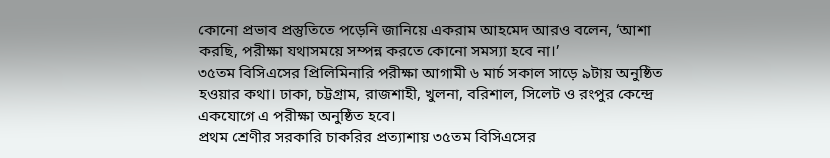কোনো প্রভাব প্রস্তুতিতে পড়েনি জানিয়ে একরাম আহমেদ আরও বলেন, ‘আশা করছি, পরীক্ষা যথাসময়ে সম্পন্ন করতে কোনো সমস্যা হবে না।’
৩৫তম বিসিএসের প্রিলিমিনারি পরীক্ষা আগামী ৬ মার্চ সকাল সাড়ে ৯টায় অনুষ্ঠিত হওয়ার কথা। ঢাকা, চট্টগ্রাম, রাজশাহী, খুলনা, বরিশাল, সিলেট ও রংপুর কেন্দ্রে একযোগে এ পরীক্ষা অনুষ্ঠিত হবে।
প্রথম শ্রেণীর সরকারি চাকরির প্রত্যাশায় ৩৫তম বিসিএসের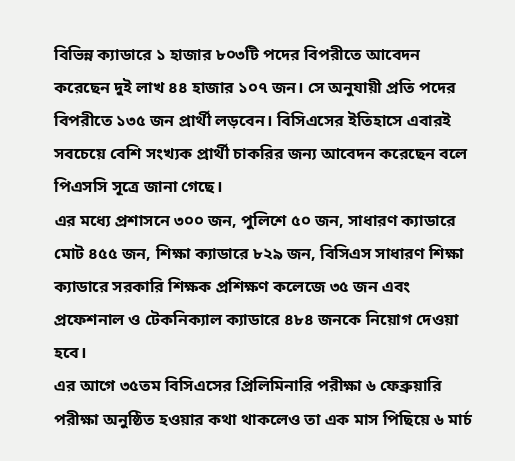বিভিন্ন ক্যাডারে ১ হাজার ৮০৩টি পদের বিপরীতে আবেদন করেছেন দুই লাখ ৪৪ হাজার ১০৭ জন। সে অনুযায়ী প্রতি পদের বিপরীতে ১৩৫ জন প্রার্থী লড়বেন। বিসিএসের ইতিহাসে এবারই সবচেয়ে বেশি সংখ্যক প্রার্থী চাকরির জন্য আবেদন করেছেন বলে পিএসসি সূত্রে জানা গেছে।
এর মধ্যে প্রশাসনে ৩০০ জন, পুলিশে ৫০ জন, সাধারণ ক্যাডারে মোট ৪৫৫ জন, শিক্ষা ক্যাডারে ৮২৯ জন, বিসিএস সাধারণ শিক্ষা ক্যাডারে সরকারি শিক্ষক প্রশিক্ষণ কলেজে ৩৫ জন এবং প্রফেশনাল ও টেকনিক্যাল ক্যাডারে ৪৮৪ জনকে নিয়োগ দেওয়া হবে।
এর আগে ৩৫তম বিসিএসের প্রিলিমিনারি পরীক্ষা ৬ ফেব্রুয়ারি পরীক্ষা অনুষ্ঠিত হওয়ার কথা থাকলেও তা এক মাস পিছিয়ে ৬ মার্চ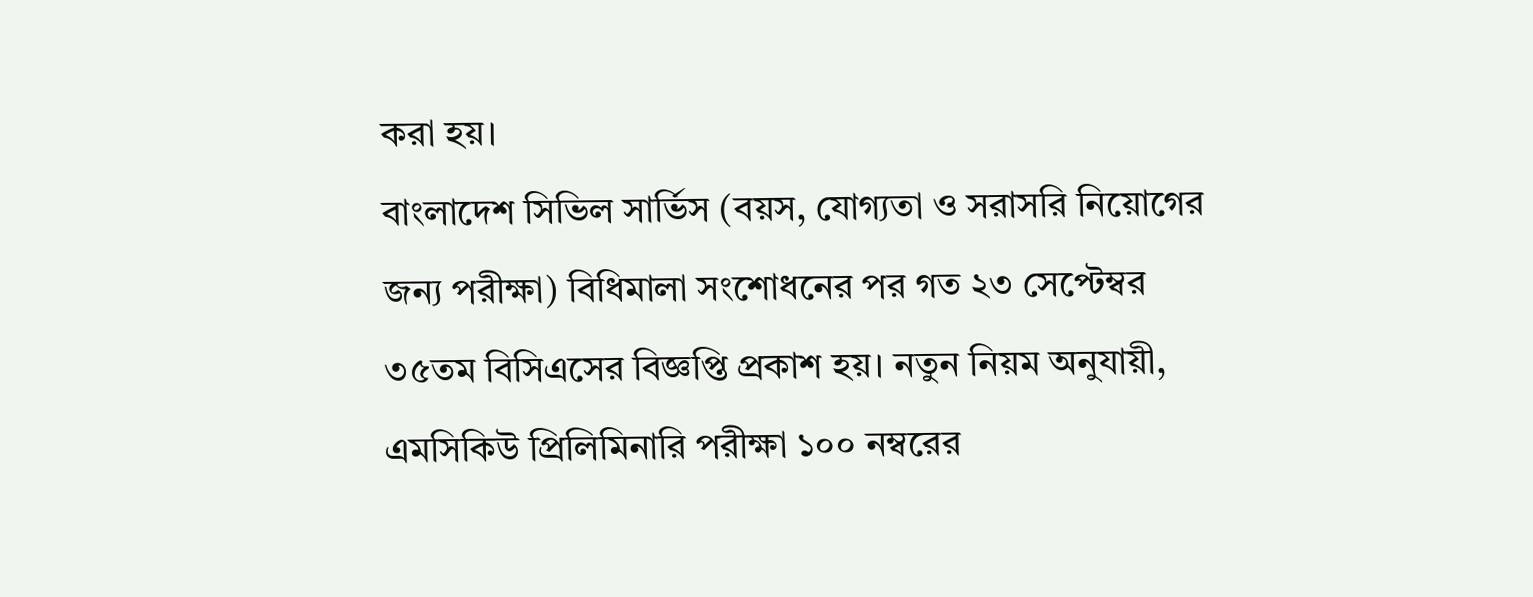করা হয়।
বাংলাদেশ সিভিল সার্ভিস (বয়স, যোগ্যতা ও সরাসরি নিয়োগের জন্য পরীক্ষা) বিধিমালা সংশোধনের পর গত ২৩ সেপ্টেম্বর ৩৫তম বিসিএসের বিজ্ঞপ্তি প্রকাশ হয়। নতুন নিয়ম অনুযায়ী, এমসিকিউ প্রিলিমিনারি পরীক্ষা ১০০ নম্বরের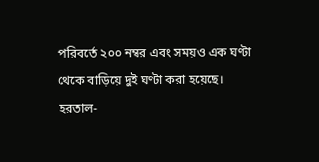পরিবর্তে ২০০ নম্বর এবং সময়ও এক ঘণ্টা থেকে বাড়িয়ে দুই ঘণ্টা করা হয়েছে।
হরতাল-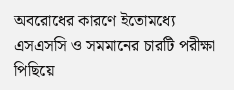অবরোধের কারণে ইতোমধ্যে এসএসসি ও সমমানের চারটি পরীক্ষা পিছিয়ে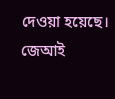দেওয়া হয়েছে।
জেআই